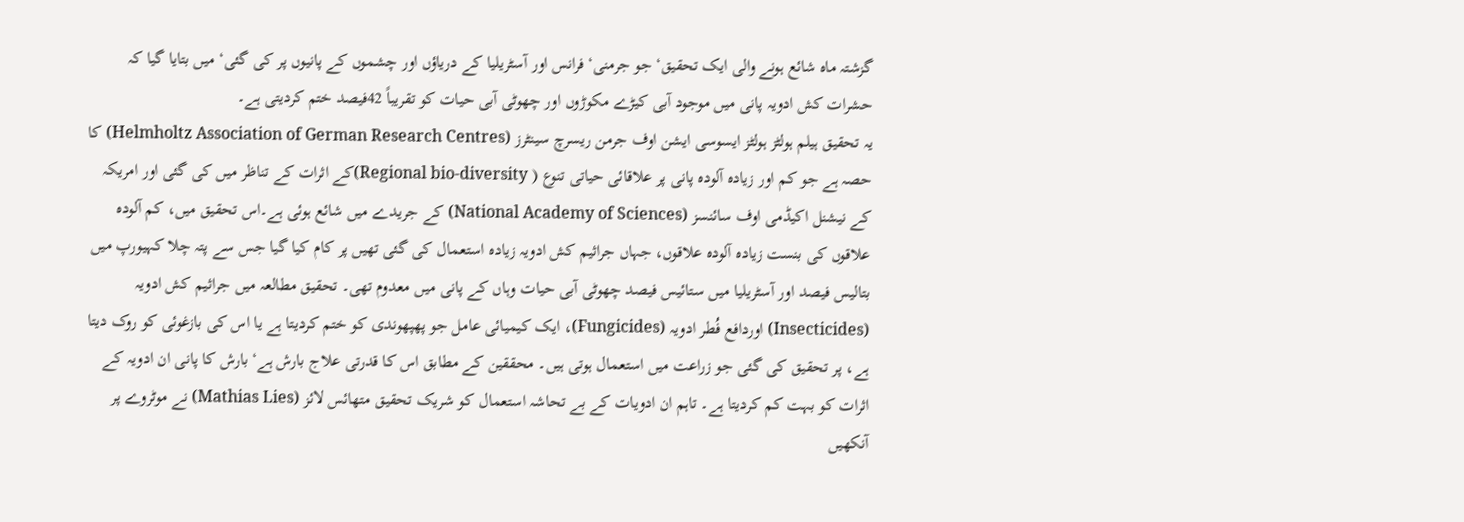گزشتہ ماہ شائع ہونے والی ایک تحقیق‘ جو جرمنی‘ فرانس اور آسٹریلیا کے دریاؤں اور چشموں کے پانیوں پر کی گئی‘ میں بتایا گیا کہ حشرات کش ادویہ پانی میں موجود آبی کیڑے مکوڑوں اور چھوٹی آبی حیات کو تقریباً 42فیصد ختم کردیتی ہے۔
یہ تحقیق ہیلم ہولٹز ہولٹز ایسوسی ایشن اوف جرمن ریسرچ سینٹرز (Helmholtz Association of German Research Centres) کا حصہ ہے جو کم اور زیادہ آلودہ پانی پر علاقائی حیاتی تنوع ( Regional bio-diversity)کے اثرات کے تناظر میں کی گئی اور امریکہ کے نیشنل اکیڈمی اوف سائنسز (National Academy of Sciences) کے جریدے میں شائع ہوئی ہے۔اس تحقیق میں، کم آلودہ علاقوں کی بنست زیادہ آلودہ علاقوں، جہاں جراثیم کش ادویہ زیادہ استعمال کی گئی تھیں پر کام کیا گیا جس سے پتہ چلا کہیورپ میں بتالیس فیصد اور آسٹریلیا میں ستائیس فیصد چھوٹی آبی حیات وہاں کے پانی میں معدوم تھی۔ تحقیق مطالعہ میں جراثیم کش ادویہ (Insecticides) اوردافع فُطر ادویہ (Fungicides)، ایک کیمیائی عامل جو پھپھوندی کو ختم کردیتا ہے یا اس کی بازغوئی کو روک دیتا ہے، پر تحقیق کی گئی جو زراعت میں استعمال ہوتی ہیں۔ محققین کے مطابق اس کا قدرتی علاج بارش ہے‘ بارش کا پانی ان ادویہ کے اثرات کو بہت کم کردیتا ہے۔ تاہم ان ادویات کے بے تحاشہ استعمال کو شریک تحقیق متھائس لائز (Mathias Lies) نے موٹروے پر آنکھیں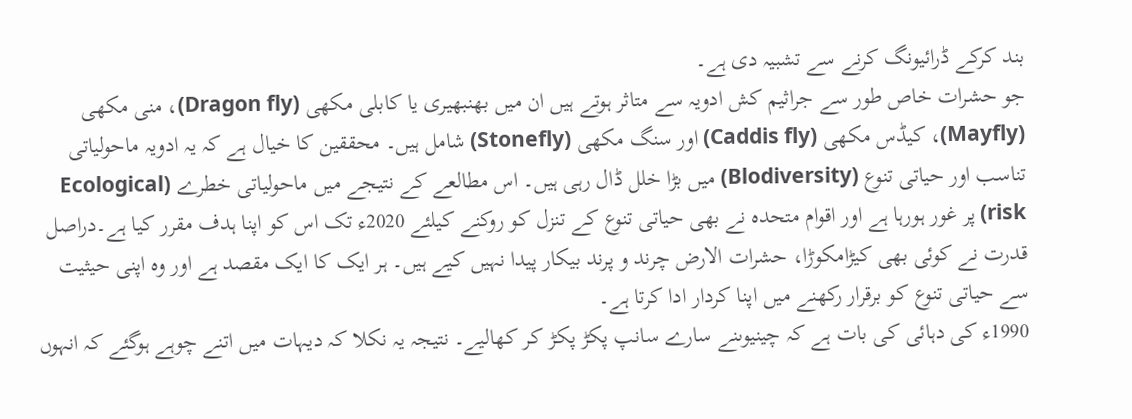بند کرکے ڈرائیونگ کرنے سے تشبیہ دی ہے۔
جو حشرات خاص طور سے جراثیم کش ادویہ سے متاثر ہوتے ہیں ان میں بھنبھیری یا کابلی مکھی (Dragon fly)، منی مکھی (Mayfly)، کیڈس مکھی (Caddis fly) اور سنگ مکھی (Stonefly) شامل ہیں۔ محققین کا خیال ہے کہ یہ ادویہ ماحولیاتی تناسب اور حیاتی تنوع (Blodiversity) میں بڑا خلل ڈال رہی ہیں۔ اس مطالعے کے نتیجے میں ماحولیاتی خطرے (Ecological risk) پر غور ہورہا ہے اور اقوام متحدہ نے بھی حیاتی تنوع کے تنزل کو روکنے کیلئے 2020ء تک اس کو اپنا ہدف مقرر کیا ہے۔دراصل قدرت نے کوئی بھی کیڑامکوڑا، حشرات الارض چرند و پرند بیکار پیدا نہیں کیے ہیں۔ ہر ایک کا ایک مقصد ہے اور وہ اپنی حیثیت سے حیاتی تنوع کو برقرار رکھنے میں اپنا کردار ادا کرتا ہے۔
1990ء کی دہائی کی بات ہے کہ چینیوںنے سارے سانپ پکڑ پکڑ کر کھالیے۔ نتیجہ یہ نکلا کہ دیہات میں اتنے چوہے ہوگئے کہ انہوں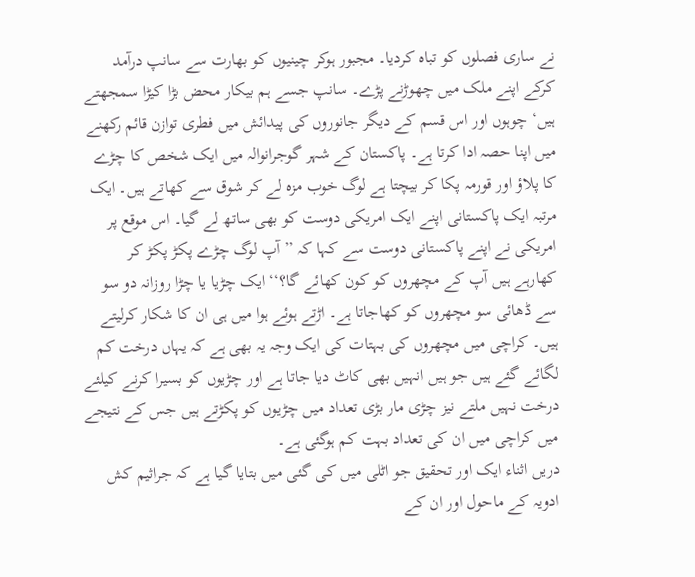نے ساری فصلوں کو تباہ کردیا۔ مجبور ہوکر چینیوں کو بھارت سے سانپ درآمد کرکے اپنے ملک میں چھوڑنے پڑے۔ سانپ جسے ہم بیکار محض بڑا کیڑا سمجھتے ہیں‘ چوہوں اور اس قسم کے دیگر جانوروں کی پیدائش میں فطری توازن قائم رکھنے میں اپنا حصہ ادا کرتا ہے۔ پاکستان کے شہر گوجرانوالہ میں ایک شخص کا چڑے کا پلاؤ اور قورمہ پکا کر بیچتا ہے لوگ خوب مزہ لے کر شوق سے کھاتے ہیں۔ ایک مرتبہ ایک پاکستانی اپنے ایک امریکی دوست کو بھی ساتھ لے گیا۔ اس موقع پر امریکی نے اپنے پاکستانی دوست سے کہا کہ ’’آپ لوگ چڑے پکڑ پکڑ کر کھارہے ہیں آپ کے مچھروں کو کون کھائے گا؟‘‘ ایک چڑیا یا چڑا روزانہ دو سو سے ڈھائی سو مچھروں کو کھاجاتا ہے۔ اڑتے ہوئے ہوا میں ہی ان کا شکار کرلیتے ہیں۔ کراچی میں مچھروں کی بہتات کی ایک وجہ یہ بھی ہے کہ یہاں درخت کم لگائے گئے ہیں جو ہیں انہیں بھی کاٹ دیا جاتا ہے اور چڑیوں کو بسیرا کرنے کیلئے درخت نہیں ملتے نیز چڑی مار بڑی تعداد میں چڑیوں کو پکڑتے ہیں جس کے نتیجے میں کراچی میں ان کی تعداد بہت کم ہوگئی ہے۔
دریں اثناء ایک اور تحقیق جو اٹلی میں کی گئی میں بتایا گیا ہے کہ جراثیم کش ادویہ کے ماحول اور ان کے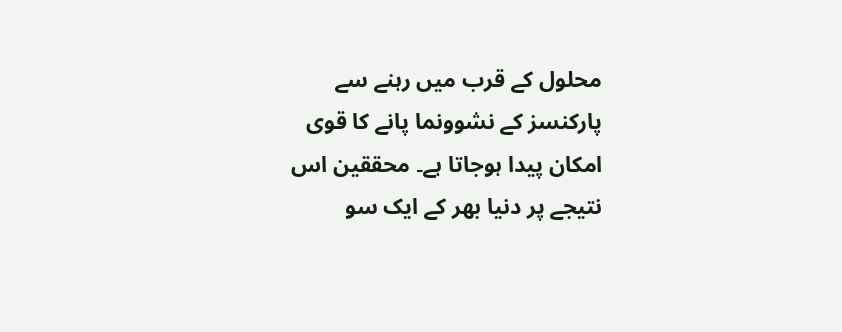محلول کے قرب میں رہنے سے پارکنسز کے نشوونما پانے کا قوی امکان پیدا ہوجاتا ہے۔ محققین اس نتیجے پر دنیا بھر کے ایک سو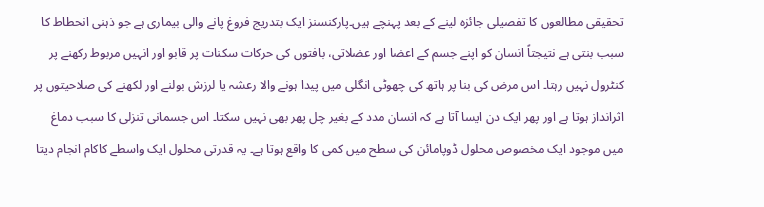تحقیقی مطالعوں کا تفصیلی جائزہ لینے کے بعد پہنچے ہیں۔پارکنسنز ایک بتدریج فروغ پانے والی بیماری ہے جو ذہنی انحطاط کا سبب بنتی ہے نتیجتاً انسان کو اپنے جسم کے اعضا اور عضلاتی، بافتوں کی حرکات سکنات پر قابو اور انہیں مربوط رکھنے پر کنٹرول نہیں رہتا۔ اس مرض کی بنا پر ہاتھ کی چھوٹی انگلی میں پیدا ہونے والا رعشہ یا لرزش بولنے اور لکھنے کی صلاحیتوں پر اثرانداز ہوتا ہے اور پھر ایک دن ایسا آتا ہے کہ انسان مدد کے بغیر چل پھر بھی نہیں سکتا۔ اس جسمانی تنزلی کا سبب دماغ میں موجود ایک مخصوص محلول ڈوپامائن کی سطح میں کمی کا واقع ہوتا ہے۔ یہ قدرتی محلول ایک واسطے کاکام انجام دیتا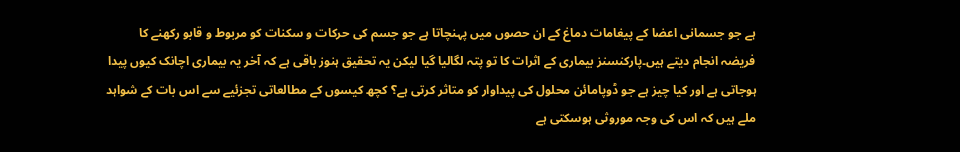ہے جو جسمانی اعضا کے پیغامات دماغ کے ان حصوں میں پہنچاتا ہے جو جسم کی حرکات و سکنات کو مربوط و قابو رکھنے کا فریضہ انجام دیتے ہیں۔پارکنسنز بیماری کے اثرات کا تو پتہ لگالیا گیا لیکن یہ تحقیق ہنوز باقی ہے کہ آخر یہ بیماری اچانک کیوں پیدا ہوجاتی ہے اور کیا چیز ہے جو ڈوپامائن محلول کی پیداوار کو متاثر کرتی ہے؟ کچھ کیسوں کے مطالعاتی تجزئیے سے اس بات کے شواہد ملے ہیں کہ اس کی وجہ موروثی ہوسکتی ہے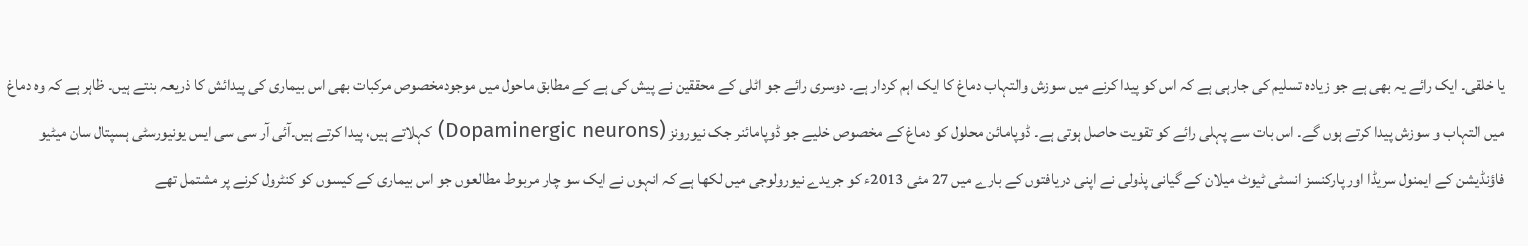یا خلقی۔ ایک رائے یہ بھی ہے جو زیادہ تسلیم کی جارہی ہے کہ اس کو پیدا کرنے میں سوزش والتہاب دماغ کا ایک اہم کردار ہے۔ دوسری رائے جو اٹلی کے محققین نے پیش کی ہے کے مطابق ماحول میں موجودمخصوص مرکبات بھی اس بیماری کی پیدائش کا ذریعہ بنتے ہیں۔ ظاہر ہے کہ وہ دماغ میں التہاب و سوزش پیدا کرتے ہوں گے۔ اس بات سے پہلی رائے کو تقویت حاصل ہوتی ہے۔ ڈوپامائن محلول کو دماغ کے مخصوص خلیے جو ڈوپامائنر جک نیورونز (Dopaminergic neurons) کہلاتے ہیں، پیدا کرتے ہیں۔آئی آر سی سی ایس یونیورسٹی ہسپتال سان میٹیو فاؤنڈیشن کے ایمنول سریڈا اور پارکنسز انسٹی ٹیوٹ میلان کے گیانی پذولی نے اپنی دریافتوں کے بارے میں 27 مئی 2013ء کو جریدے نیورولوجی میں لکھا ہے کہ انہوں نے ایک سو چار مربوط مطالعوں جو اس بیماری کے کیسوں کو کنٹرول کرنے پر مشتمل تھے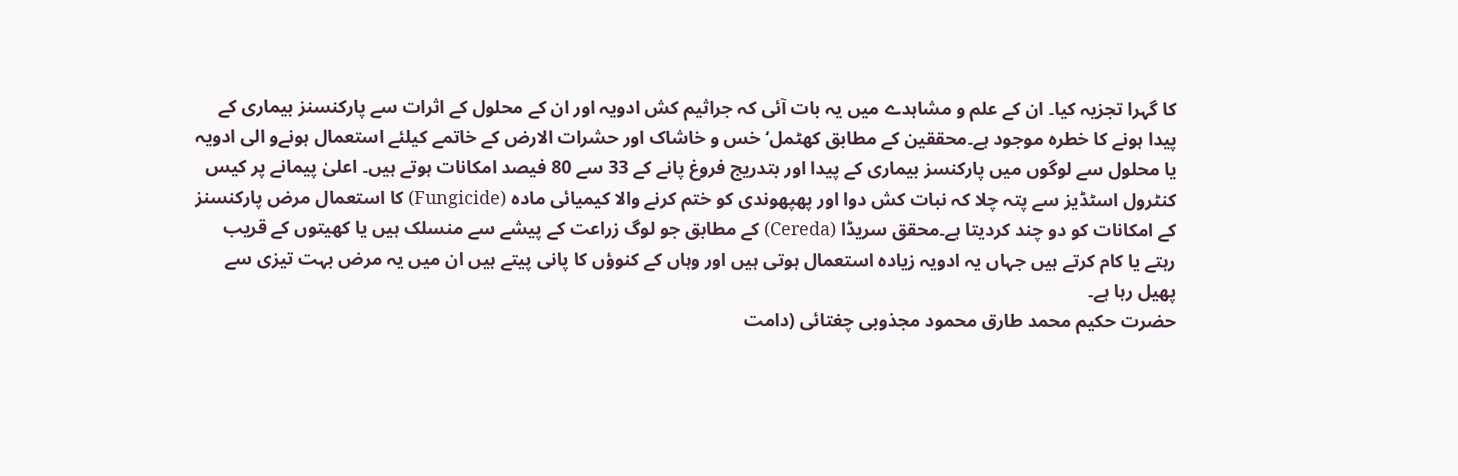کا گہرا تجزیہ کیا۔ ان کے علم و مشاہدے میں یہ بات آئی کہ جراثیم کش ادویہ اور ان کے محلول کے اثرات سے پارکنسنز بیماری کے پیدا ہونے کا خطرہ موجود ہے۔محققین کے مطابق کھٹمل‘ خس و خاشاک اور حشرات الارض کے خاتمے کیلئے استعمال ہونےو الی ادویہ یا محلول سے لوگوں میں پارکنسز بیماری کے پیدا اور بتدریج فروغ پانے کے 33 سے 80 فیصد امکانات ہوتے ہیں۔ اعلیٰ پیمانے پر کیس کنٹرول اسٹڈیز سے پتہ چلا کہ نبات کش دوا اور پھپھوندی کو ختم کرنے والا کیمیائی مادہ (Fungicide) کا استعمال مرض پارکنسنز کے امکانات کو دو چند کردیتا ہے۔محقق سریڈا (Cereda) کے مطابق جو لوگ زراعت کے پیشے سے منسلک ہیں یا کھیتوں کے قریب رہتے یا کام کرتے ہیں جہاں یہ ادویہ زیادہ استعمال ہوتی ہیں اور وہاں کے کنوؤں کا پانی پیتے ہیں ان میں یہ مرض بہت تیزی سے پھیل رہا ہے۔
حضرت حکیم محمد طارق محمود مجذوبی چغتائی (دامت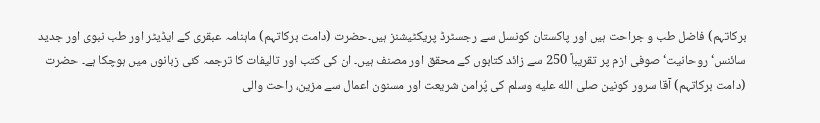برکاتہم) فاضل طب و جراحت ہیں اور پاکستان کونسل سے رجسٹرڈ پریکٹیشنز ہیں۔حضرت (دامت برکاتہم) ماہنامہ عبقری کے ایڈیٹر اور طب نبوی اور جدید سائنس‘ روحانیت‘ صوفی ازم پر تقریباً 250 سے زائد کتابوں کے محقق اور مصنف ہیں۔ ان کی کتب اور تالیفات کا ترجمہ کئی زبانوں میں ہوچکا ہے۔ حضرت (دامت برکاتہم) آقا سرور کونین صلى الله عليه وسلم کی پُرامن شریعت اور مسنون اعمال سے مزین، راحت والی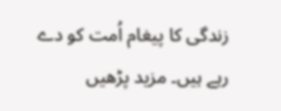زندگی کا پیغام اُمت کو دے رہے ہیں۔ مزید پڑھیں